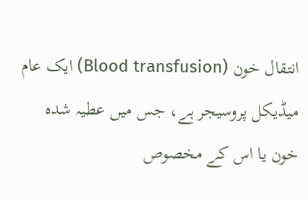انتقال خون (Blood transfusion) ایک عام میڈیکل پروسیجر ہے، جس میں عطیہ شدہ خون یا اس کے مخصوص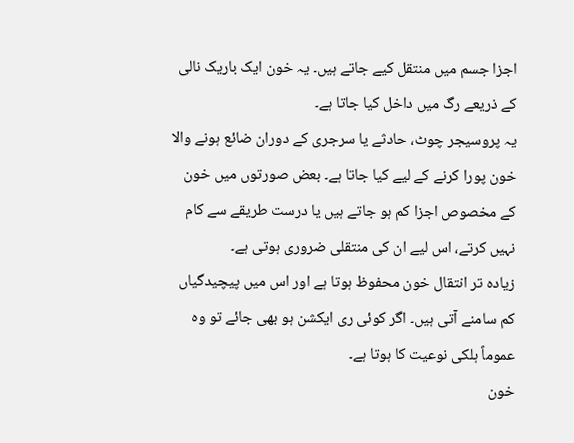اجزا جسم میں منتقل کیے جاتے ہیں۔ یہ خون ایک باریک نالی کے ذریعے رگ میں داخل کیا جاتا ہے۔
یہ پروسیجر چوٹ، حادثے یا سرجری کے دوران ضائع ہونے والا خون پورا کرنے کے لیے کیا جاتا ہے۔ بعض صورتوں میں خون کے مخصوص اجزا کم ہو جاتے ہیں یا درست طریقے سے کام نہیں کرتے، اس لیے ان کی منتقلی ضروری ہوتی ہے۔
زیادہ تر انتقال خون محفوظ ہوتا ہے اور اس میں پیچیدگیاں کم سامنے آتی ہیں۔ اگر کوئی ری ایکشن ہو بھی جائے تو وہ عموماً ہلکی نوعیت کا ہوتا ہے۔
خون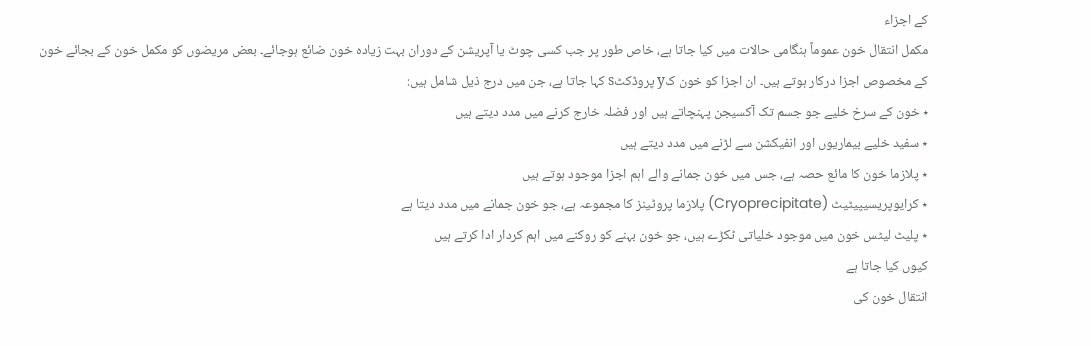کے اجزاء
مکمل انتقال خون عموماً ہنگامی حالات میں کیا جاتا ہے، خاص طور پر جب کسی چوٹ یا آپریشن کے دوران بہت زیادہ خون ضائع ہوجائے۔ بعض مریضوں کو مکمل خون کے بجائے خون کے مخصوص اجزا درکار ہوتے ہیں۔ ان اجزا کو خون کy پروڈکٹs کہا جاتا ہے، جن میں درج ذیل شامل ہیں:
٭ خون کے سرخ خلیے جو جسم تک آکسیجن پہنچاتے ہیں اور فضلہ خارج کرنے میں مدد دیتے ہیں
٭ سفید خلیے بیماریوں اور انفیکشن سے لڑنے میں مدد دیتے ہیں
٭ پلازما خون کا مائع حصہ ہے، جس میں خون جمانے والے اہم اجزا موجود ہوتے ہیں
٭ کرایوپریسیپیٹیٹ (Cryoprecipitate) پلازما پروٹینز کا مجموعہ ہے، جو خون جمانے میں مدد دیتا ہے
٭ پلیٹ لیٹس خون میں موجود خلیاتی ٹکڑے ہیں، جو خون بہنے کو روکنے میں اہم کردار ادا کرتے ہیں
کیوں کیا جاتا ہے
انتقال خون کی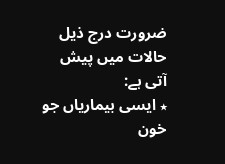ضرورت درج ذیل حالات میں پیش آتی ہے:
٭ ایسی بیماریاں جو خون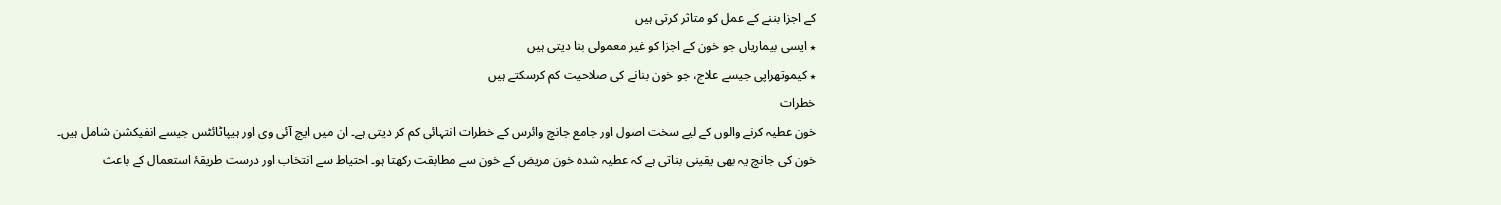کے اجزا بننے کے عمل کو متاثر کرتی ہیں
٭ ایسی بیماریاں جو خون کے اجزا کو غیر معمولی بنا دیتی ہیں
٭ کیموتھراپی جیسے علاج، جو خون بنانے کی صلاحیت کم کرسکتے ہیں
خطرات
خون عطیہ کرنے والوں کے لیے سخت اصول اور جامع جانچ وائرس کے خطرات انتہائی کم کر دیتی ہے۔ ان میں ایچ آئی وی اور ہیپاٹائٹس جیسے انفیکشن شامل ہیں۔
خون کی جانچ یہ بھی یقینی بناتی ہے کہ عطیہ شدہ خون مریض کے خون سے مطابقت رکھتا ہو۔ احتیاط سے انتخاب اور درست طریقۂ استعمال کے باعث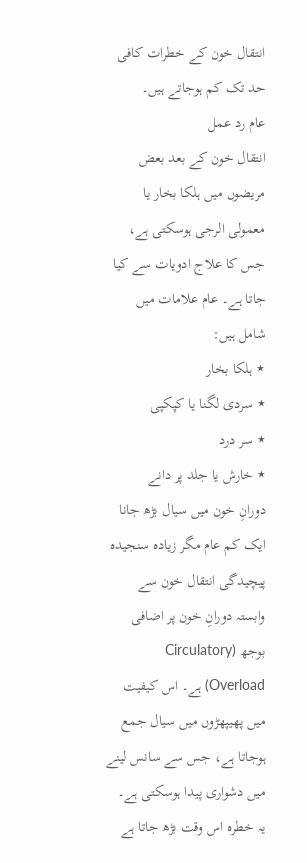انتقال خون کے خطرات کافی حد تک کم ہوجاتے ہیں۔
عام رد عمل
انتقال خون کے بعد بعض مریضوں میں ہلکا بخار یا معمولی الرجی ہوسکتی ہے، جس کا علاج ادویات سے کیا جاتا ہے۔ عام علامات میں شامل ہیں:
٭ ہلکا بخار
٭ سردی لگنا یا کپکپی
٭ سر درد
٭ خارش یا جلد پر دانے
دورانِ خون میں سیال بڑھ جانا
ایک کم عام مگر زیادہ سنجیدہ پیچیدگی انتقال خون سے وابستہ دورانِ خون پر اضافی بوجھ (Circulatory Overload) ہے۔ اس کیفیت میں پھیپھڑوں میں سیال جمع ہوجاتا ہے، جس سے سانس لینے میں دشواری پیدا ہوسکتی ہے۔
یہ خطرہ اس وقت بڑھ جاتا ہے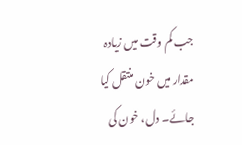جب کم وقت میں زیادہ مقدار میں خون منتقل کیا جائے۔ دل، خون کی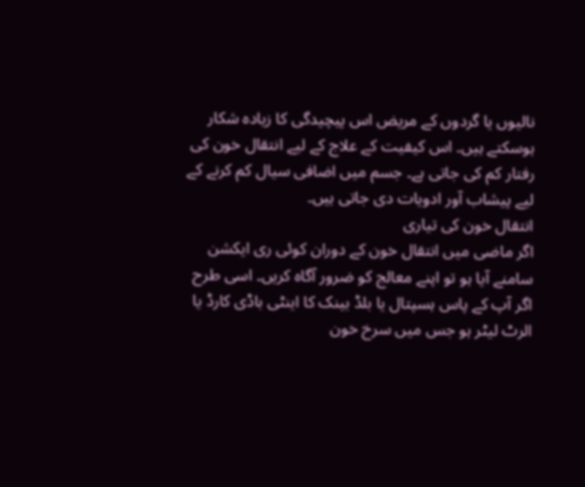نالیوں یا گردوں کے مریض اس پیچیدگی کا زیادہ شکار ہوسکتے ہیں۔ اس کیفیت کے علاج کے لیے انتقال خون کی رفتار کم کی جاتی ہے۔ جسم میں اضافی سیال کم کرنے کے لیے پیشاب آور ادویات دی جاتی ہیں۔
انتقال خون کی تیاری
اگر ماضی میں انتقال خون کے دوران کوئی ری ایکشن سامنے آیا ہو تو اپنے معالج کو ضرور آگاہ کریں۔ اسی طرح اگر آپ کے پاس ہسپتال یا بلڈ بینک کا اینٹی باڈی کارڈ یا الرٹ لیٹر ہو جس میں سرخ خون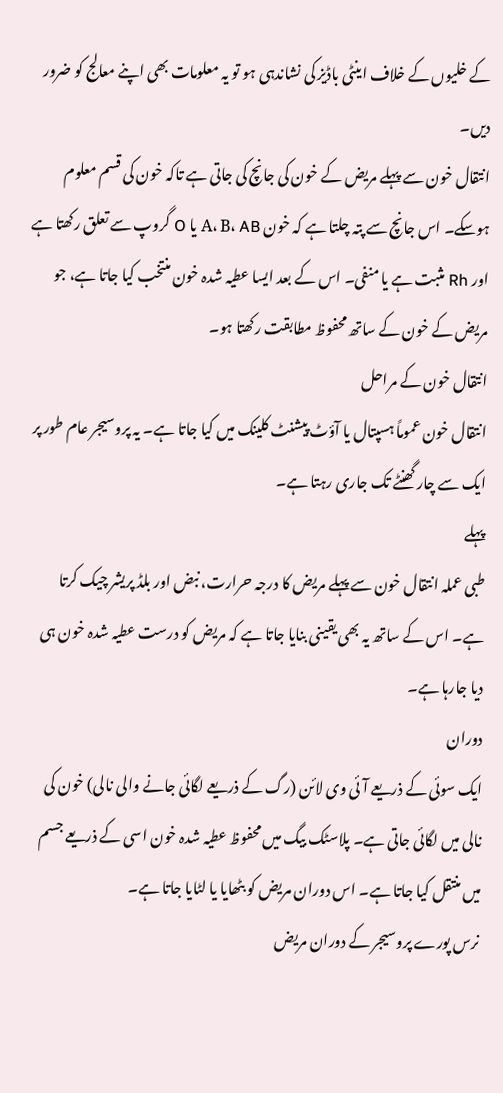کے خلیوں کے خلاف اینٹی باڈیز کی نشاندہی ہو تو یہ معلومات بھی اپنے معالج کو ضرور دیں۔
انتقال خون سے پہلے مریض کے خون کی جانچ کی جاتی ہے تاکہ خون کی قسم معلوم ہوسکے۔ اس جانچ سے پتہ چلتا ہے کہ خون A، B، AB یا O گروپ سے تعلق رکھتا ہے اور Rh مثبت ہے یا منفی۔ اس کے بعد ایسا عطیہ شدہ خون منتخب کیا جاتا ہے، جو مریض کے خون کے ساتھ محفوظ مطابقت رکھتا ہو۔
انتقال خون کے مراحل
انتقال خون عموماً ہسپتال یا آؤٹ پیشنٹ کلینک میں کیا جاتا ہے۔ یہ پروسیجر عام طور پر ایک سے چار گھنٹے تک جاری رہتا ہے۔
پہلے
طبی عملہ انتقال خون سے پہلے مریض کا درجہ حرارت، نبض اور بلڈ پریشر چیک کرتا ہے۔ اس کے ساتھ یہ بھی یقینی بنایا جاتا ہے کہ مریض کو درست عطیہ شدہ خون ہی دیا جارہا ہے۔
دوران
ایک سوئی کے ذریعے آئی وی لائن (رگ کے ذریعے لگائی جانے والی نالی) خون کی نالی میں لگائی جاتی ہے۔ پلاسٹک بیگ میں محفوظ عطیہ شدہ خون اسی کے ذریعے جسم میں منتقل کیا جاتا ہے۔ اس دوران مریض کو بٹھایا یا لٹایا جاتا ہے۔
نرس پورے پروسیجر کے دوران مریض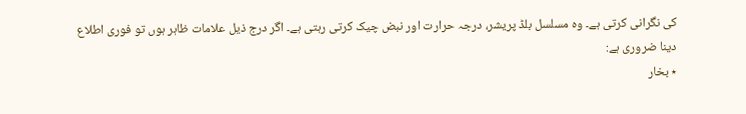کی نگرانی کرتی ہے۔ وہ مسلسل بلڈ پریشر، درجہ حرارت اور نبض چیک کرتی رہتی ہے۔ اگر درج ذیل علامات ظاہر ہوں تو فوری اطلاع دینا ضروری ہے:
٭ بخار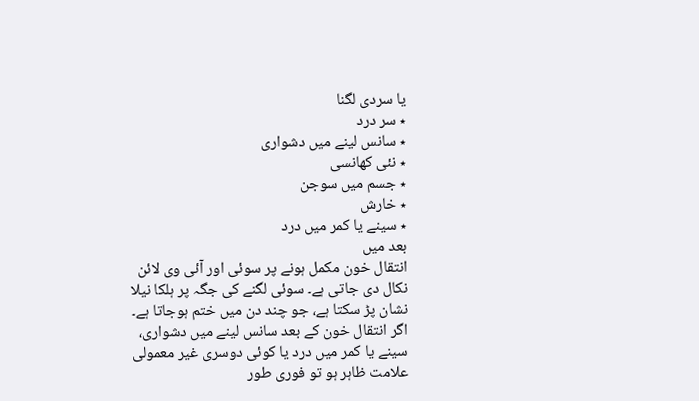یا سردی لگنا
٭ سر درد
٭ سانس لینے میں دشواری
٭ نئی کھانسی
٭ جسم میں سوجن
٭ خارش
٭ سینے یا کمر میں درد
بعد میں
انتقال خون مکمل ہونے پر سوئی اور آئی وی لائن نکال دی جاتی ہے۔ سوئی لگنے کی جگہ پر ہلکا نیلا نشان پڑ سکتا ہے، جو چند دن میں ختم ہوجاتا ہے۔
اگر انتقال خون کے بعد سانس لینے میں دشواری، سینے یا کمر میں درد یا کوئی دوسری غیر معمولی علامت ظاہر ہو تو فوری طور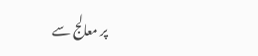پر معالج سے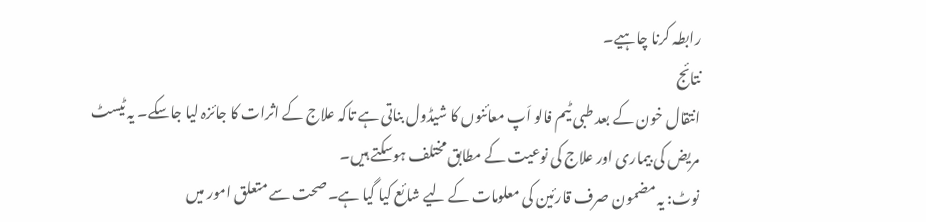رابطہ کرنا چاہیے۔
نتائج
انتقال خون کے بعد طبی ٹیم فالو اَپ معائنوں کا شیڈول بناتی ہے تاکہ علاج کے اثرات کا جائزہ لیا جاسکے۔ یہ ٹیسٹ مریض کی بیماری اور علاج کی نوعیت کے مطابق مختلف ہوسکتے ہیں۔
نوٹ: یہ مضمون صرف قارئین کی معلومات کے لیے شائع کیا گیا ہے۔ صحت سے متعلق امور میں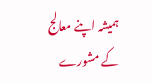ہمیشہ اپنے معالج کے مشورے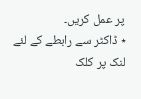پر عمل کریں۔
٭ ڈاکٹر سے رابطے کے لئے لنک پر کلک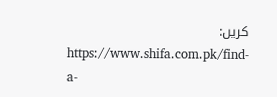کریں:
https://www.shifa.com.pk/find-a-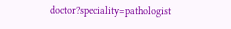doctor?speciality=pathologist